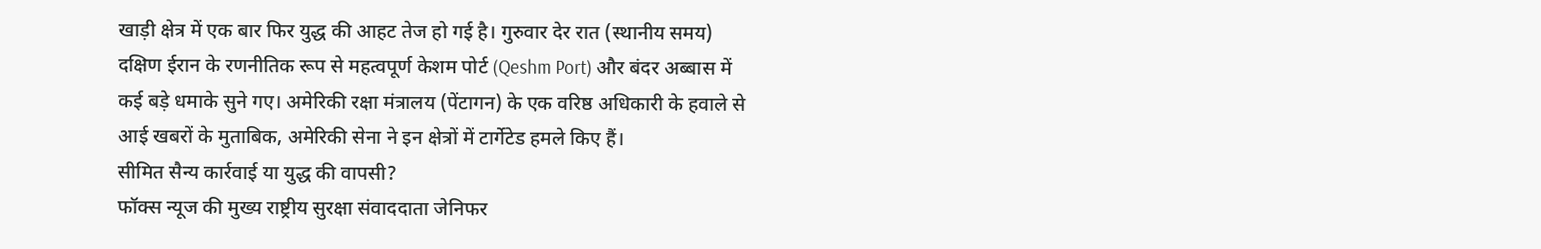खाड़ी क्षेत्र में एक बार फिर युद्ध की आहट तेज हो गई है। गुरुवार देर रात (स्थानीय समय) दक्षिण ईरान के रणनीतिक रूप से महत्वपूर्ण केशम पोर्ट (Qeshm Port) और बंदर अब्बास में कई बड़े धमाके सुने गए। अमेरिकी रक्षा मंत्रालय (पेंटागन) के एक वरिष्ठ अधिकारी के हवाले से आई खबरों के मुताबिक, अमेरिकी सेना ने इन क्षेत्रों में टार्गेटेड हमले किए हैं।
सीमित सैन्य कार्रवाई या युद्ध की वापसी?
फॉक्स न्यूज की मुख्य राष्ट्रीय सुरक्षा संवाददाता जेनिफर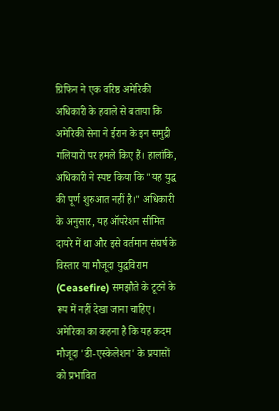ग्रिफिन ने एक वरिष्ठ अमेरिकी अधिकारी के हवाले से बताया कि अमेरिकी सेना ने ईरान के इन समुद्री गलियारों पर हमले किए हैं। हालांकि, अधिकारी ने स्पष्ट किया कि "यह युद्ध की पूर्ण शुरुआत नहीं है।" अधिकारी के अनुसार, यह ऑपरेशन सीमित दायरे में था और इसे वर्तमान संघर्ष के विस्तार या मौजूदा युद्धविराम (Ceasefire) समझौते के टूटने के रूप में नहीं देखा जाना चाहिए। अमेरिका का कहना है कि यह कदम मौजूदा 'डी-एस्केलेशन' के प्रयासों को प्रभावित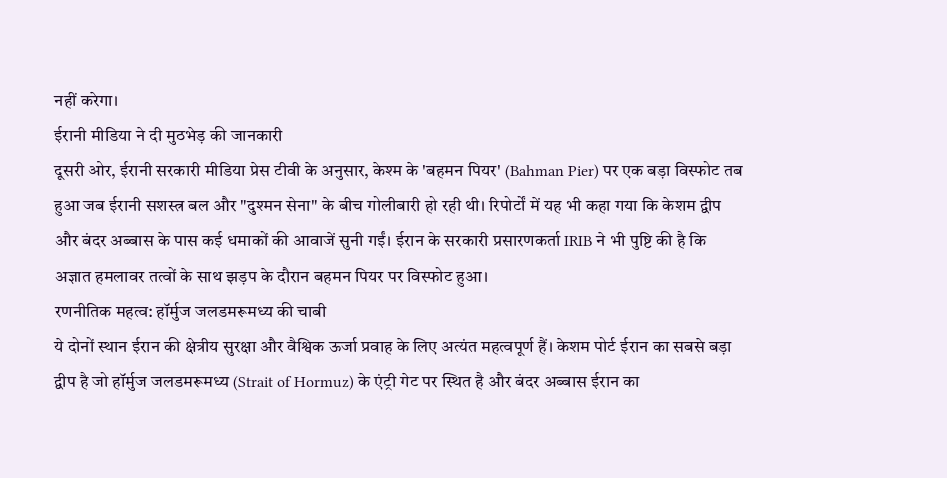नहीं करेगा।
ईरानी मीडिया ने दी मुठभेड़ की जानकारी
दूसरी ओर, ईरानी सरकारी मीडिया प्रेस टीवी के अनुसार, केश्म के 'बहमन पियर' (Bahman Pier) पर एक बड़ा विस्फोट तब हुआ जब ईरानी सशस्त्र बल और "दुश्मन सेना" के बीच गोलीबारी हो रही थी। रिपोर्टों में यह भी कहा गया कि केशम द्वीप और बंदर अब्बास के पास कई धमाकों की आवाजें सुनी गईं। ईरान के सरकारी प्रसारणकर्ता IRIB ने भी पुष्टि की है कि अज्ञात हमलावर तत्वों के साथ झड़प के दौरान बहमन पियर पर विस्फोट हुआ।
रणनीतिक महत्व: हॉर्मुज जलडमरूमध्य की चाबी
ये दोनों स्थान ईरान की क्षेत्रीय सुरक्षा और वैश्विक ऊर्जा प्रवाह के लिए अत्यंत महत्वपूर्ण हैं। केशम पोर्ट ईरान का सबसे बड़ा द्वीप है जो हॉर्मुज जलडमरूमध्य (Strait of Hormuz) के एंट्री गेट पर स्थित है और बंदर अब्बास ईरान का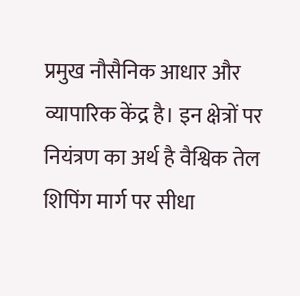प्रमुख नौसैनिक आधार और व्यापारिक केंद्र है। इन क्षेत्रों पर नियंत्रण का अर्थ है वैश्विक तेल शिपिंग मार्ग पर सीधा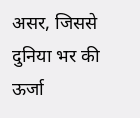असर, जिससे दुनिया भर की ऊर्जा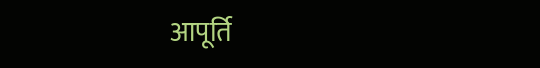आपूर्ति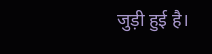जुड़ी हुई है।